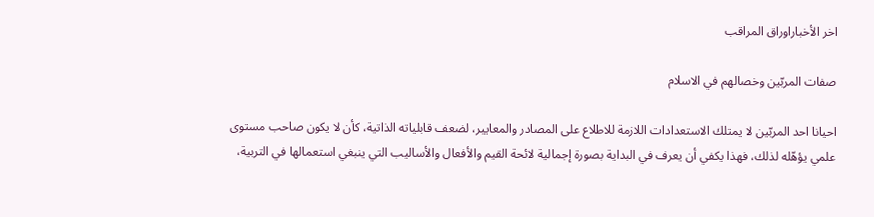اخر الأخباراوراق المراقب

صفات المربّين وخصالهم في الاسلام

احيانا احد المربّين لا يمتلك الاستعدادات اللازمة للاطلاع على المصادر والمعايير، لضعف قابلياته الذاتية، كأن لا يكون صاحب مستوى علمي يؤهّله لذلك، فهذا يكفي أن يعرف في البداية بصورة إجمالية لائحة القيم والأفعال والأساليب التي ينبغي استعمالها في التربية،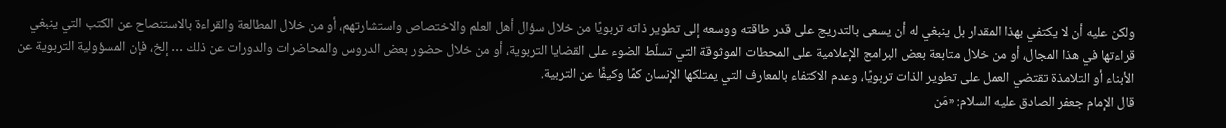ولكن عليه أن لا يكتفي بهذا المقدار بل ينبغي له أن يسعى بالتدريج على قدر طاقته ووسعه إلى تطوير ذاته تربويًا من خلال سؤال أهل العلم والاختصاص واستشارتهم، أو من خلال المطالعة والقراءة بالاستنصاح عن الكتب التي ينبغي قراءتها في هذا المجال، أو من خلال متابعة بعض البرامج الإعلامية على المحطات الموثوقة التي تسلّط الضوء على القضايا التربوية، أو من خلال حضور بعض الدروس والمحاضرات والدورات عن ذلك … إلخ، فإن المسؤولية التربوية عن الأبناء أو التلامذة تقتضي العمل على تطوير الذات تربويًا، وعدم الاكتفاء بالمعارف التي يمتلكها الإنسان كمًا وكيفًا عن التربية.
قال الإمام جعفر الصادق عليه السلام: «مَن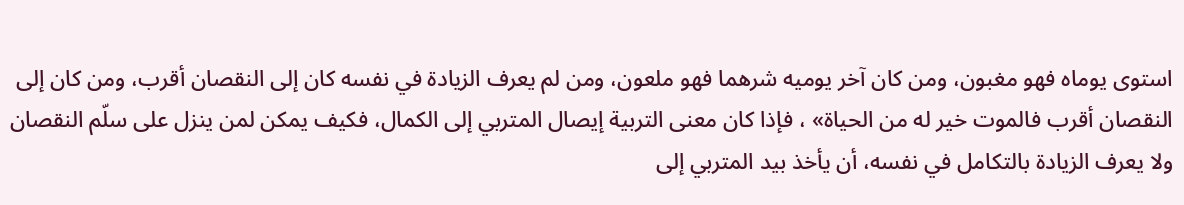استوى يوماه فهو مغبون، ومن كان آخر يوميه شرهما فهو ملعون، ومن لم يعرف الزيادة في نفسه كان إلى النقصان أقرب، ومن كان إلى النقصان أقرب فالموت خير له من الحياة» ، فإذا كان معنى التربية إيصال المتربي إلى الكمال، فكيف يمكن لمن ينزل على سلّم النقصان ولا يعرف الزيادة بالتكامل في نفسه، أن يأخذ بيد المتربي إلى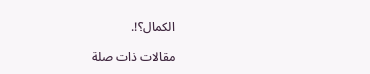الكمال؟!.

مقالات ذات صلة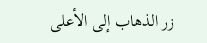زر الذهاب إلى الأعلى